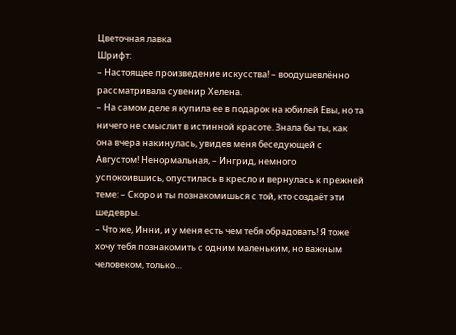Цветочная лавка
Шрифт:
– Настоящее произведение искусства! – воодушевлённо рассматривала сувенир Хелена.
– На самом деле я купила ее в подарок на юбилей Евы, но та ничего не смыслит в истинной красоте. Знала бы ты, как она вчера накинулась, увидев меня беседующей с Августом! Ненормальная, – Ингрид, немного успокоившись, опустилась в кресло и вернулась к прежней теме: – Скоро и ты познакомишься с той, кто создаёт эти шедевры.
– Что же, Инни, и у меня есть чем тебя обрадовать! Я тоже хочу тебя познакомить с одним маленьким, но важным человеком, только…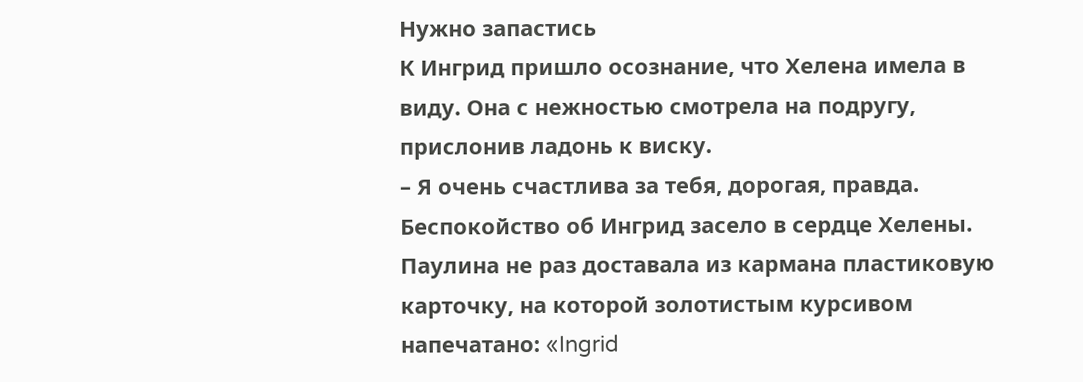Нужно запастись
К Ингрид пришло осознание, что Хелена имела в виду. Она с нежностью смотрела на подругу, прислонив ладонь к виску.
– Я очень счастлива за тебя, дорогая, правда.
Беспокойство об Ингрид засело в сердце Хелены.
Паулина не раз доставала из кармана пластиковую карточку, на которой золотистым курсивом напечатано: «Ingrid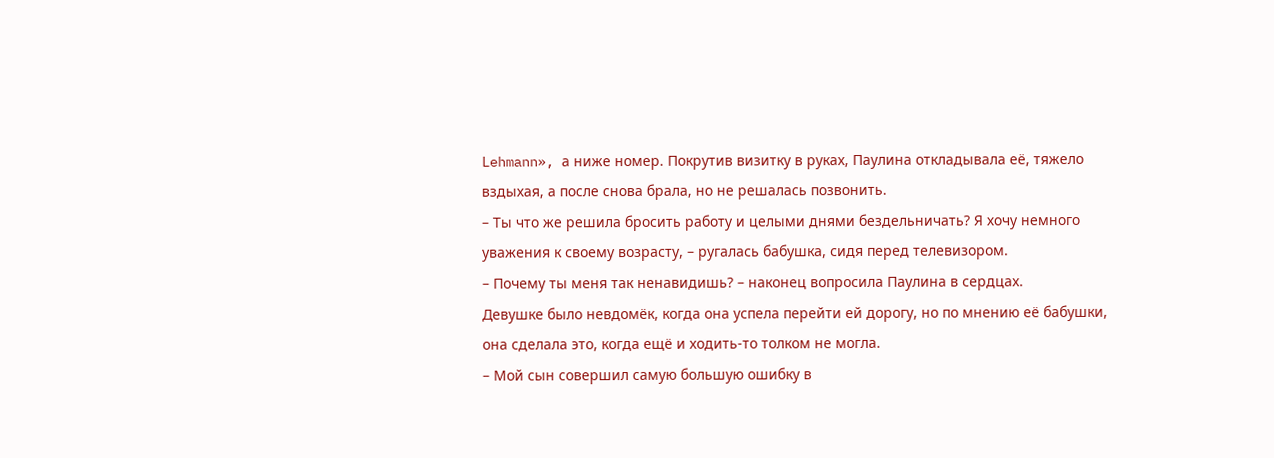Lehmann», а ниже номер. Покрутив визитку в руках, Паулина откладывала её, тяжело вздыхая, а после снова брала, но не решалась позвонить.
– Ты что же решила бросить работу и целыми днями бездельничать? Я хочу немного уважения к своему возрасту, – ругалась бабушка, сидя перед телевизором.
– Почему ты меня так ненавидишь? – наконец вопросила Паулина в сердцах.
Девушке было невдомёк, когда она успела перейти ей дорогу, но по мнению её бабушки, она сделала это, когда ещё и ходить-то толком не могла.
– Мой сын совершил самую большую ошибку в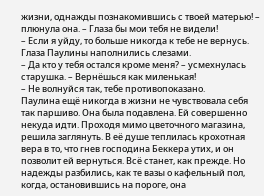жизни, однажды познакомившись с твоей матерью! – плюнула она. – Глаза бы мои тебя не видели!
– Если я уйду, то больше никогда к тебе не вернусь.
Глаза Паулины наполнились слезами.
– Да кто у тебя остался кроме меня? – усмехнулась старушка. – Вернёшься как миленькая!
– Не волнуйся так, тебе противопоказано.
Паулина ещё никогда в жизни не чувствовала себя так паршиво. Она была подавлена. Ей совершенно некуда идти. Проходя мимо цветочного магазина, решила заглянуть. В её душе теплилась крохотная вера в то, что гнев господина Беккера утих, и он позволит ей вернуться. Всё станет, как прежде. Но надежды разбились, как те вазы о кафельный пол, когда, остановившись на пороге, она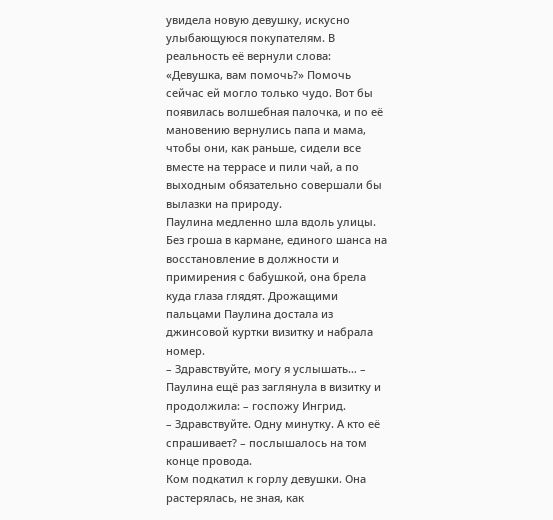увидела новую девушку, искусно улыбающуюся покупателям. В реальность её вернули слова: «Девушка, вам помочь?» Помочь сейчас ей могло только чудо. Вот бы появилась волшебная палочка, и по её мановению вернулись папа и мама, чтобы они, как раньше, сидели все вместе на террасе и пили чай, а по выходным обязательно совершали бы вылазки на природу.
Паулина медленно шла вдоль улицы. Без гроша в кармане, единого шанса на восстановление в должности и примирения с бабушкой, она брела куда глаза глядят. Дрожащими пальцами Паулина достала из джинсовой куртки визитку и набрала номер.
– Здравствуйте, могу я услышать… – Паулина ещё раз заглянула в визитку и продолжила: – госпожу Ингрид.
– Здравствуйте. Одну минутку. А кто её спрашивает? – послышалось на том конце провода.
Ком подкатил к горлу девушки. Она растерялась, не зная, как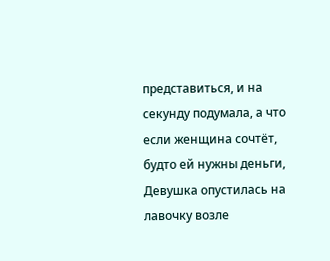представиться, и на секунду подумала, а что если женщина сочтёт, будто ей нужны деньги,
Девушка опустилась на лавочку возле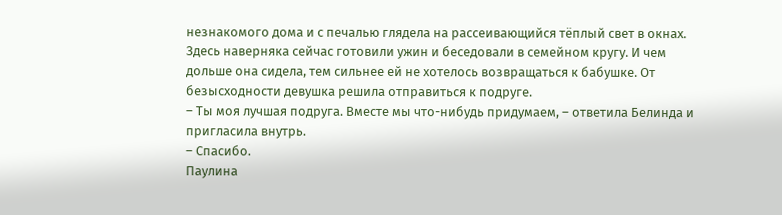незнакомого дома и с печалью глядела на рассеивающийся тёплый свет в окнах. Здесь наверняка сейчас готовили ужин и беседовали в семейном кругу. И чем дольше она сидела, тем сильнее ей не хотелось возвращаться к бабушке. От безысходности девушка решила отправиться к подруге.
– Ты моя лучшая подруга. Вместе мы что-нибудь придумаем, – ответила Белинда и пригласила внутрь.
– Спасибо.
Паулина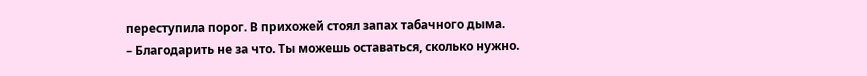переступила порог. В прихожей стоял запах табачного дыма.
– Благодарить не за что. Ты можешь оставаться, сколько нужно.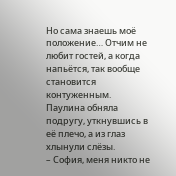Но сама знаешь моё положение… Отчим не любит гостей, а когда напьётся, так вообще становится контуженным.
Паулина обняла подругу, уткнувшись в её плечо, а из глаз хлынули слёзы.
– София, меня никто не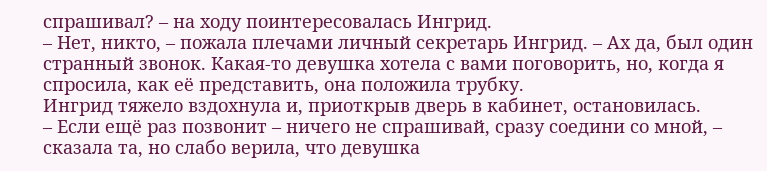спрашивал? – на ходу поинтересовалась Ингрид.
– Нет, никто, – пожала плечами личный секретарь Ингрид. – Ах да, был один странный звонок. Какая-то девушка хотела с вами поговорить, но, когда я спросила, как её представить, она положила трубку.
Ингрид тяжело вздохнула и, приоткрыв дверь в кабинет, остановилась.
– Если ещё раз позвонит – ничего не спрашивай, сразу соедини со мной, – сказала та, но слабо верила, что девушка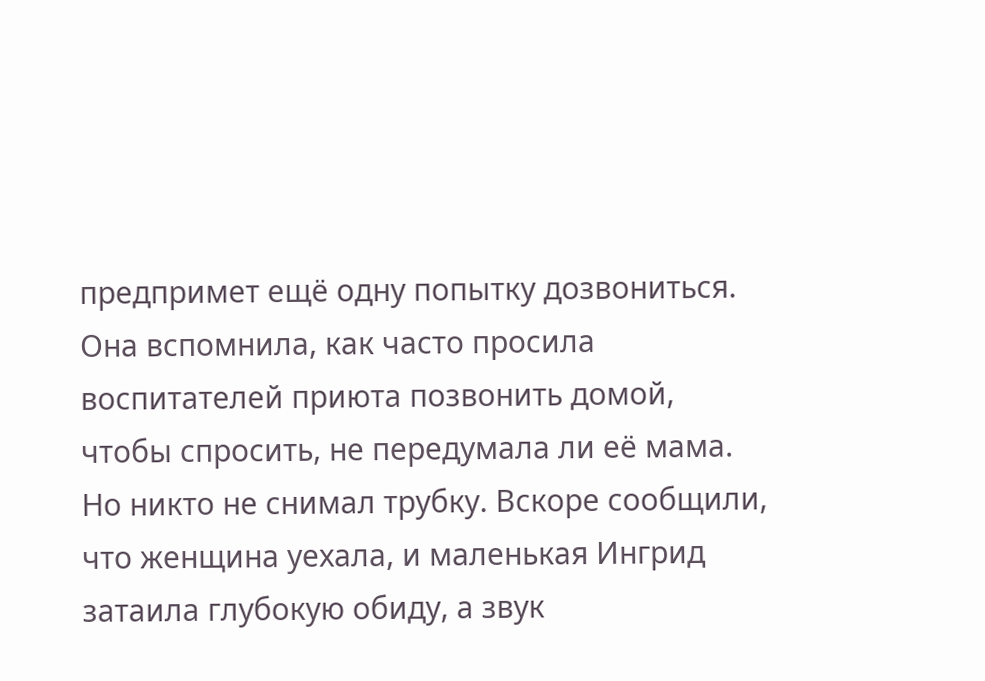предпримет ещё одну попытку дозвониться.
Она вспомнила, как часто просила воспитателей приюта позвонить домой, чтобы спросить, не передумала ли её мама. Но никто не снимал трубку. Вскоре сообщили, что женщина уехала, и маленькая Ингрид затаила глубокую обиду, а звук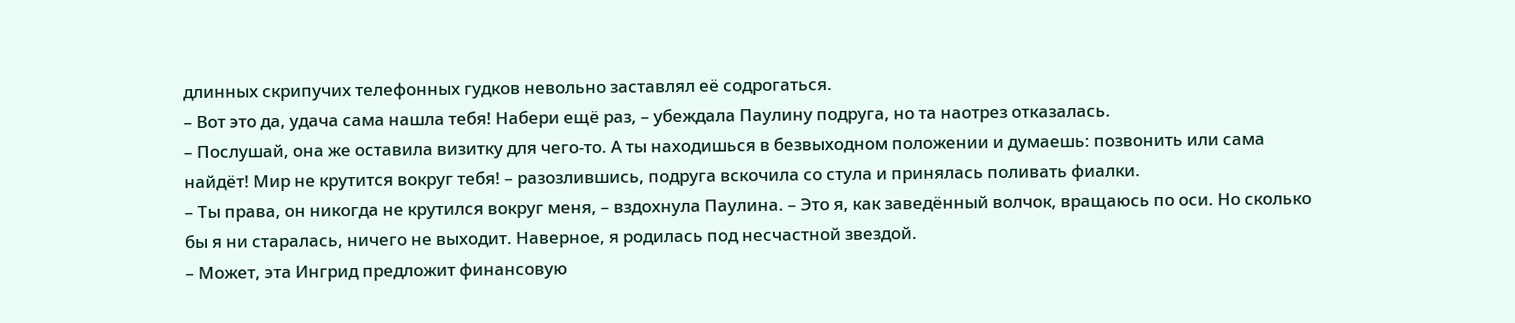длинных скрипучих телефонных гудков невольно заставлял её содрогаться.
– Вот это да, удача сама нашла тебя! Набери ещё раз, – убеждала Паулину подруга, но та наотрез отказалась.
– Послушай, она же оставила визитку для чего-то. А ты находишься в безвыходном положении и думаешь: позвонить или сама найдёт! Мир не крутится вокруг тебя! – разозлившись, подруга вскочила со стула и принялась поливать фиалки.
– Ты права, он никогда не крутился вокруг меня, – вздохнула Паулина. – Это я, как заведённый волчок, вращаюсь по оси. Но сколько бы я ни старалась, ничего не выходит. Наверное, я родилась под несчастной звездой.
– Может, эта Ингрид предложит финансовую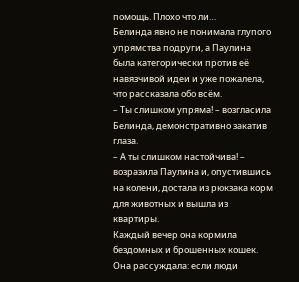помощь. Плохо что ли…
Белинда явно не понимала глупого упрямства подруги, а Паулина была категорически против её навязчивой идеи и уже пожалела, что рассказала обо всём.
– Ты слишком упряма! – возгласила Белинда, демонстративно закатив глаза.
– А ты слишком настойчива! – возразила Паулина и, опустившись на колени, достала из рюкзака корм для животных и вышла из квартиры.
Каждый вечер она кормила бездомных и брошенных кошек. Она рассуждала: если люди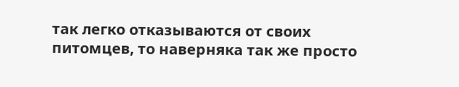так легко отказываются от своих питомцев, то наверняка так же просто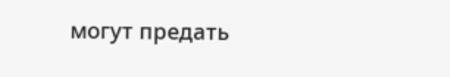могут предать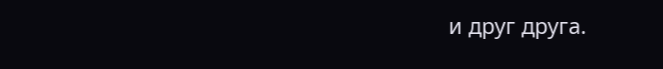и друг друга.